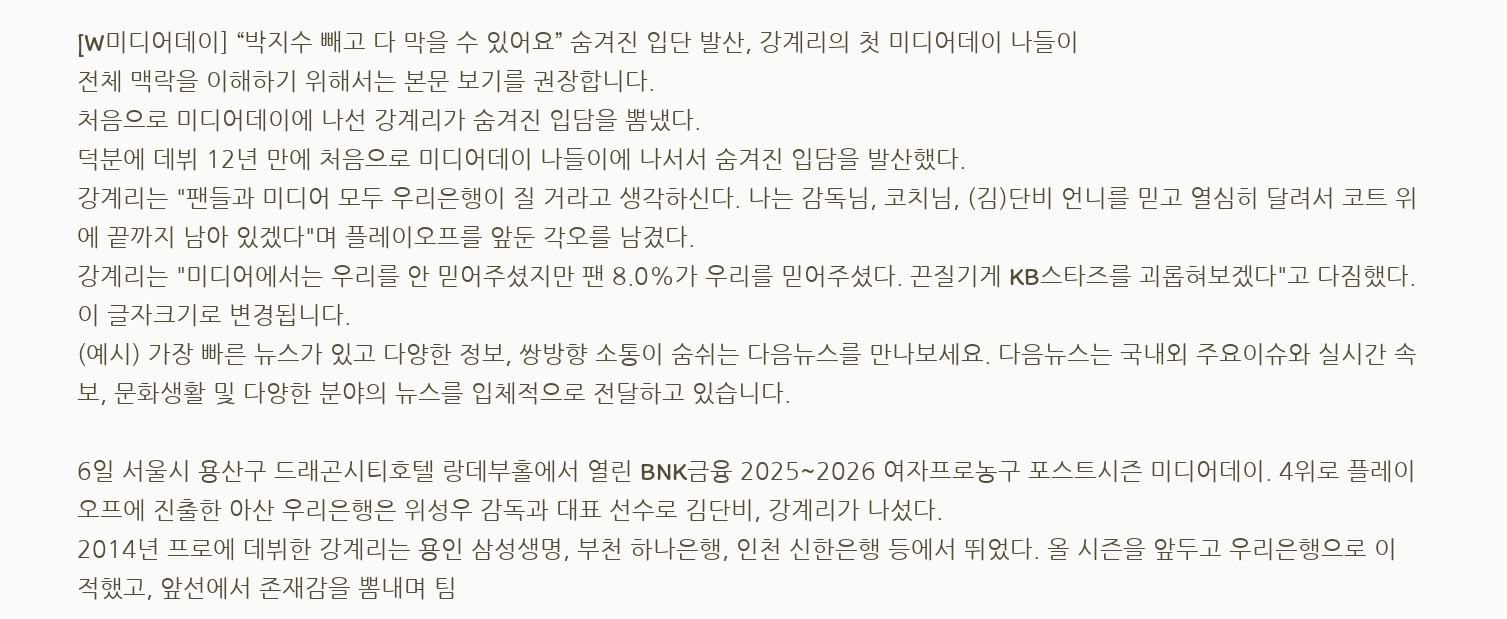[W미디어데이] “박지수 빼고 다 막을 수 있어요” 숨겨진 입단 발산, 강계리의 첫 미디어데이 나들이
전체 맥락을 이해하기 위해서는 본문 보기를 권장합니다.
처음으로 미디어데이에 나선 강계리가 숨겨진 입담을 뽐냈다.
덕분에 데뷔 12년 만에 처음으로 미디어데이 나들이에 나서서 숨겨진 입담을 발산했다.
강계리는 "팬들과 미디어 모두 우리은행이 질 거라고 생각하신다. 나는 감독님, 코치님, (김)단비 언니를 믿고 열심히 달려서 코트 위에 끝까지 남아 있겠다"며 플레이오프를 앞둔 각오를 남겼다.
강계리는 "미디어에서는 우리를 안 믿어주셨지만 팬 8.0%가 우리를 믿어주셨다. 끈질기게 KB스타즈를 괴롭혀보겠다"고 다짐했다.
이 글자크기로 변경됩니다.
(예시) 가장 빠른 뉴스가 있고 다양한 정보, 쌍방향 소통이 숨쉬는 다음뉴스를 만나보세요. 다음뉴스는 국내외 주요이슈와 실시간 속보, 문화생활 및 다양한 분야의 뉴스를 입체적으로 전달하고 있습니다.

6일 서울시 용산구 드래곤시티호텔 랑데부홀에서 열린 BNK금융 2025~2026 여자프로농구 포스트시즌 미디어데이. 4위로 플레이오프에 진출한 아산 우리은행은 위성우 감독과 대표 선수로 김단비, 강계리가 나섰다.
2014년 프로에 데뷔한 강계리는 용인 삼성생명, 부천 하나은행, 인천 신한은행 등에서 뛰었다. 올 시즌을 앞두고 우리은행으로 이적했고, 앞선에서 존재감을 뽐내며 팀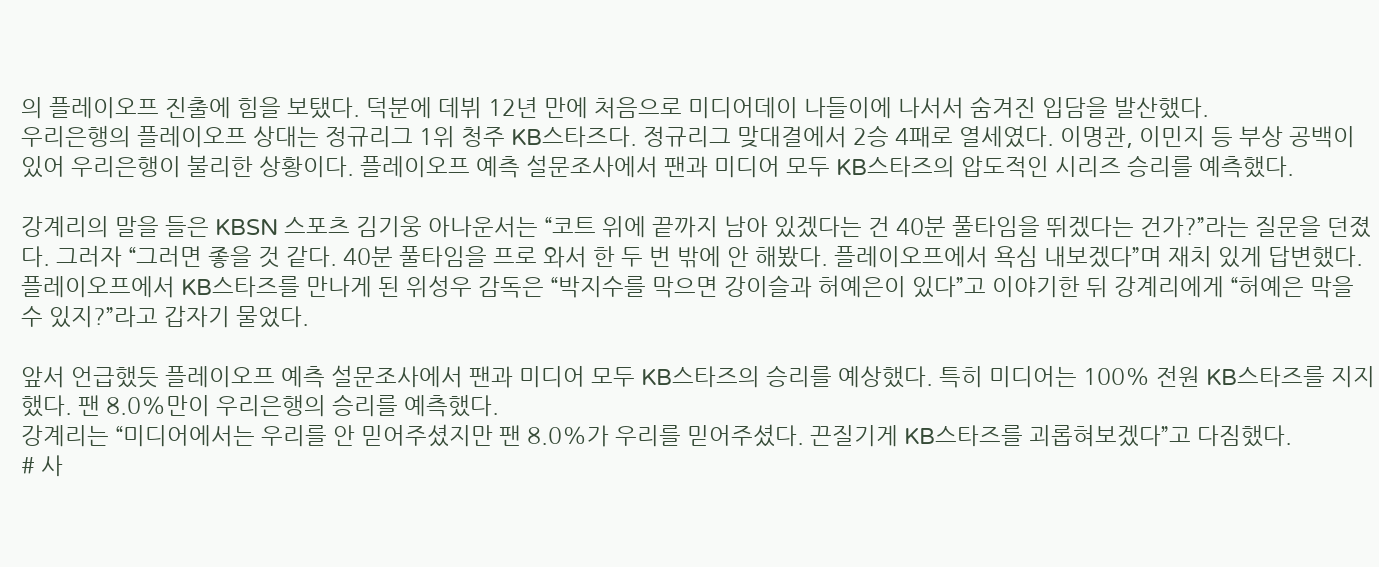의 플레이오프 진출에 힘을 보탰다. 덕분에 데뷔 12년 만에 처음으로 미디어데이 나들이에 나서서 숨겨진 입담을 발산했다.
우리은행의 플레이오프 상대는 정규리그 1위 청주 KB스타즈다. 정규리그 맞대결에서 2승 4패로 열세였다. 이명관, 이민지 등 부상 공백이 있어 우리은행이 불리한 상황이다. 플레이오프 예측 설문조사에서 팬과 미디어 모두 KB스타즈의 압도적인 시리즈 승리를 예측했다.

강계리의 말을 들은 KBSN 스포츠 김기웅 아나운서는 “코트 위에 끝까지 남아 있겠다는 건 40분 풀타임을 뛰겠다는 건가?”라는 질문을 던졌다. 그러자 “그러면 좋을 것 같다. 40분 풀타임을 프로 와서 한 두 번 밖에 안 해봤다. 플레이오프에서 욕심 내보겠다”며 재치 있게 답변했다.
플레이오프에서 KB스타즈를 만나게 된 위성우 감독은 “박지수를 막으면 강이슬과 허예은이 있다”고 이야기한 뒤 강계리에게 “허예은 막을 수 있지?”라고 갑자기 물었다.

앞서 언급했듯 플레이오프 예측 설문조사에서 팬과 미디어 모두 KB스타즈의 승리를 예상했다. 특히 미디어는 100% 전원 KB스타즈를 지지했다. 팬 8.0%만이 우리은행의 승리를 예측했다.
강계리는 “미디어에서는 우리를 안 믿어주셨지만 팬 8.0%가 우리를 믿어주셨다. 끈질기게 KB스타즈를 괴롭혀보겠다”고 다짐했다.
# 사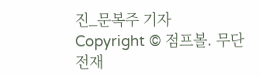진_문복주 기자
Copyright © 점프볼. 무단전재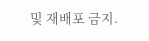및 재배포 금지.